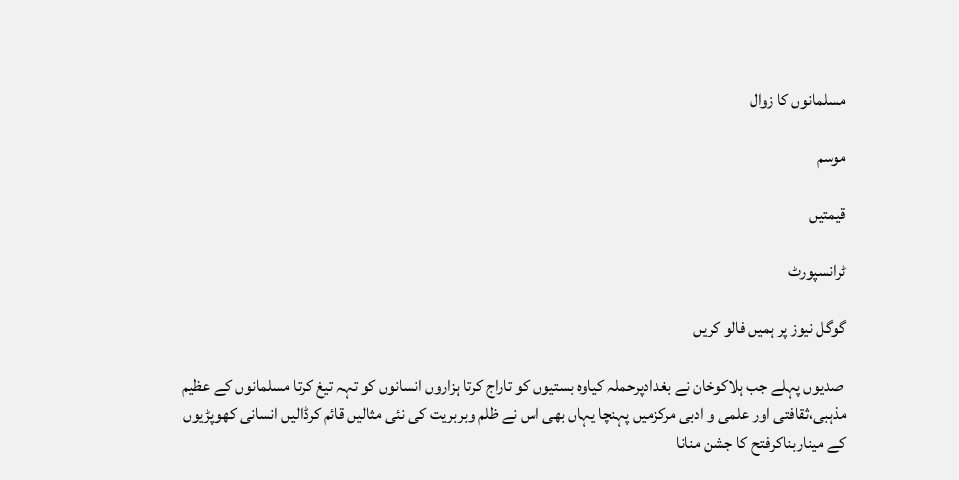مسلمانوں کا زوال

موسم

قیمتیں

ٹرانسپورٹ

گوگل نیوز پر ہمیں فالو کریں

 صدیوں پہلے جب ہلاکوخان نے بغدادپرحملہ کیاوہ بستیوں کو تاراج کرتا ہزاروں انسانوں کو تہہ تیغ کرتا مسلمانوں کے عظیم مذہبی،ثقافتی اور علمی و ادبی مرکزمیں پہنچا یہاں بھی اس نے ظلم وبربریت کی نئی مثالیں قائم کرڈالیں انسانی کھوپڑیوں کے میناربناکرفتح کا جشن منانا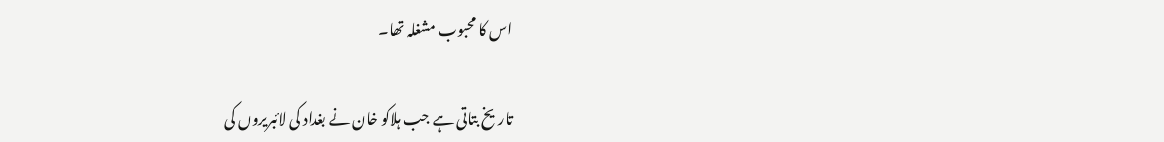اس کا محبوب مشغلہ تھا۔

تاریخ بتاتی ہے جب ہلاکو خان نے بغداد کی لائبریروں کی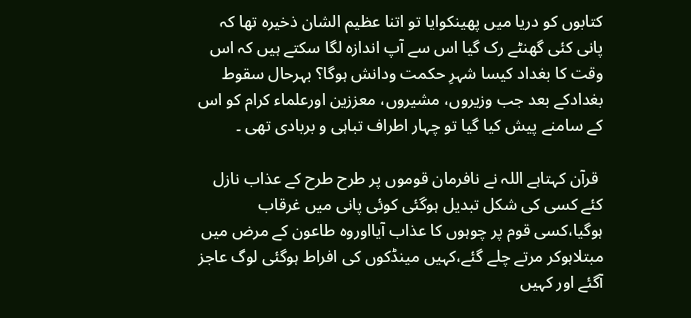کتابوں کو دریا میں پھینکوایا تو اتنا عظیم الشان ذخیرہ تھا کہ پانی کئی گھنٹے رک گیا اس سے آپ اندازہ لگا سکتے ہیں کہ اس وقت کا بغداد کیسا شہرِ حکمت ودانش ہوگا؟ بہرحال سقوط بغدادکے بعد جب وزیروں، مشیروں، معززین اورعلماء کرام کو اس کے سامنے پیش کیا گیا تو چہار اطراف تباہی و بربادی تھی ۔

 قرآن کہتاہے اللہ نے نافرمان قوموں پر طرح طرح کے عذاب نازل کئے کسی کی شکل تبدیل ہوگئی کوئی پانی میں غرقاب ہوگیا،کسی قوم پر چوہوں کا عذاب آیااوروہ طاعون کے مرض میں مبتلاہوکر مرتے چلے گئے،کہیں مینڈکوں کی افراط ہوگئی لوگ عاجز آگئے اور کہیں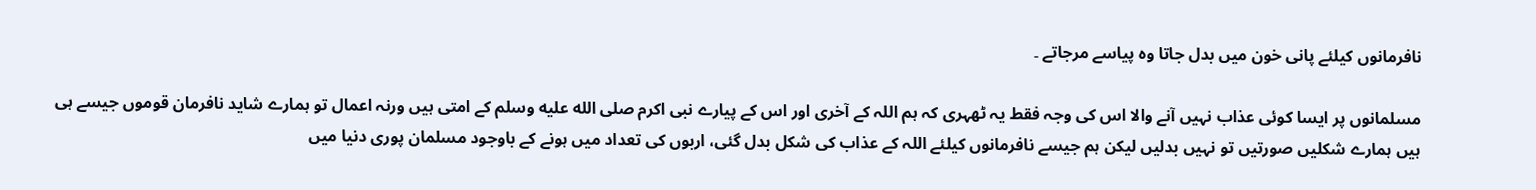نافرمانوں کیلئے پانی خون میں بدل جاتا وہ پیاسے مرجاتے ۔

مسلمانوں پر ایسا کوئی عذاب نہیں آنے والا اس کی وجہ فقط یہ ٹھہری کہ ہم اللہ کے آخری اور اس کے پیارے نبی اکرم صلى الله عليه وسلم کے امتی ہیں ورنہ اعمال تو ہمارے شاید نافرمان قوموں جیسے ہی ہیں ہمارے شکلیں صورتیں تو نہیں بدلیں لیکن ہم جیسے نافرمانوں کیلئے اللہ کے عذاب کی شکل بدل گئی، اربوں کی تعداد میں ہونے کے باوجود مسلمان پوری دنیا میں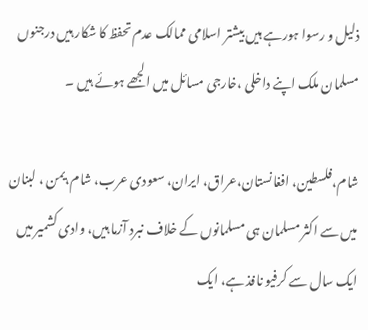ذلیل و رسوا ہورہے ہیں بیشتر اسلامی ممالک عدم تحفظ کا شکار ہیں درجنوں مسلمان ملک اپنے داخلی ،خارجی مسائل میں الجھے ہوئے ہیں ۔

شام،فلسطین، افغانستان،عراق، ایران، سعودی عرب، شام،یمن ، لبنان میں سے اکثر مسلمان ہی مسلمانوں کے خلاف نبرد آزما ہیں، وادی کشمیر میں ایک سال سے کرفیو نافذ ہے، ایک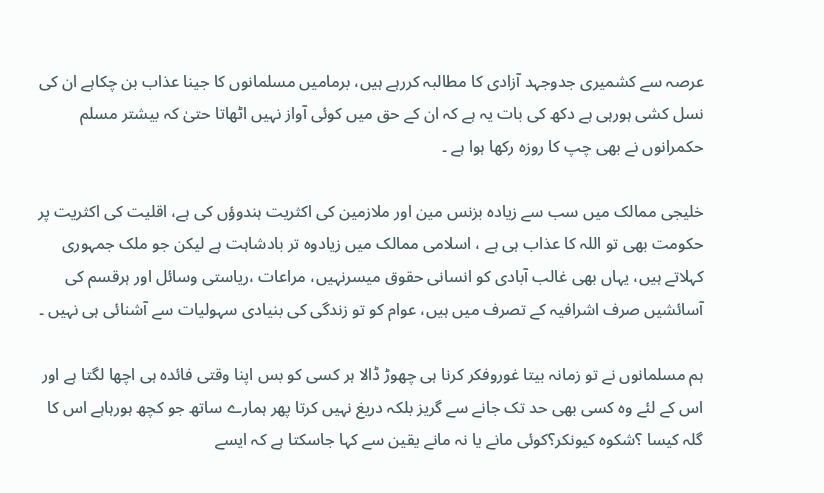عرصہ سے کشمیری جدوجہد آزادی کا مطالبہ کررہے ہیں، برمامیں مسلمانوں کا جینا عذاب بن چکاہے ان کی نسل کشی ہورہی ہے دکھ کی بات یہ ہے کہ ان کے حق میں کوئی آواز نہیں اٹھاتا حتیٰ کہ بیشتر مسلم حکمرانوں نے بھی چپ کا روزہ رکھا ہوا ہے ۔

خلیجی ممالک میں سب سے زیادہ بزنس مین اور ملازمین کی اکثریت ہندوؤں کی ہے، اقلیت کی اکثریت پر حکومت بھی تو اللہ کا عذاب ہی ہے ، اسلامی ممالک میں زیادوہ تر بادشاہت ہے لیکن جو ملک جمہوری کہلاتے ہیں، یہاں بھی غالب آبادی کو انسانی حقوق میسرنہیں، مراعات ،ریاستی وسائل اور ہرقسم کی آسائشیں صرف اشرافیہ کے تصرف میں ہیں، عوام کو تو زندگی کی بنیادی سہولیات سے آشنائی ہی نہیں ۔

ہم مسلمانوں نے تو زمانہ بیتا غوروفکر کرنا ہی چھوڑ ڈالا ہر کسی کو بس اپنا وقتی فائدہ ہی اچھا لگتا ہے اور اس کے لئے وہ کسی بھی حد تک جانے سے گریز بلکہ دریغ نہیں کرتا پھر ہمارے ساتھ جو کچھ ہورہاہے اس کا گلہ کیسا ؟شکوہ کیونکر؟کوئی مانے یا نہ مانے یقین سے کہا جاسکتا ہے کہ ایسے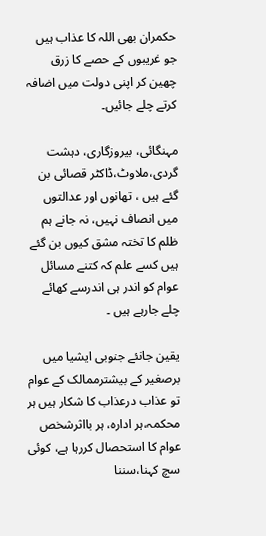حکمران بھی اللہ کا عذاب ہیں جو غریبوں کے حصے کا زرق چھین کر اپنی دولت میں اضافہ کرتے چلے جائیں۔

مہنگائی، بیروزگاری، دہشت گردی،ملاوٹ،ڈاکٹر قصائی بن گئے ہیں ، تھانوں اور عدالتوں میں انصاف نہیں، نہ جانے ہم ظلم کا تختہ مشق کیوں بن گئے ہیں کسے علم کہ کتنے مسائل عوام کو اندر ہی اندرسے کھائے چلے جارہے ہیں ۔

یقین جانئے جنوبی ایشیا میں برصغیر کے بیشترممالک کے عوام تو عذاب درعذاب کا شکار ہیں ہر محکمہ،ہر ادارہ، ہر بااثرشخص عوام کا استحصال کررہا ہے، کوئی سچ کہنا،سننا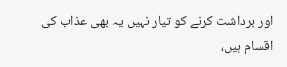اور برداشت کرنے کو تیار نہیں یہ بھی عذاب کی اقسام ہیں،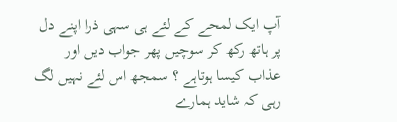آپ ایک لمحے کے لئے ہی سہی ذرا اپنے دل پر ہاتھ رکھ کر سوچیں پھر جواب دیں اور عذاب کیسا ہوتاہے ؟ سمجھ اس لئے نہیں لگ رہی کہ شاید ہمارے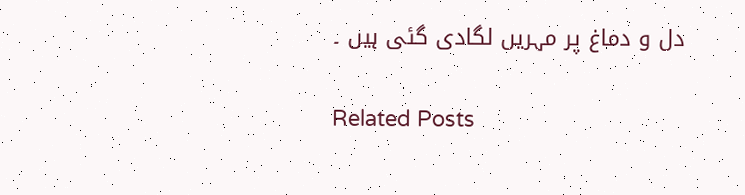دل و دماغ پر مہریں لگادی گئی ہیں ۔

Related Posts